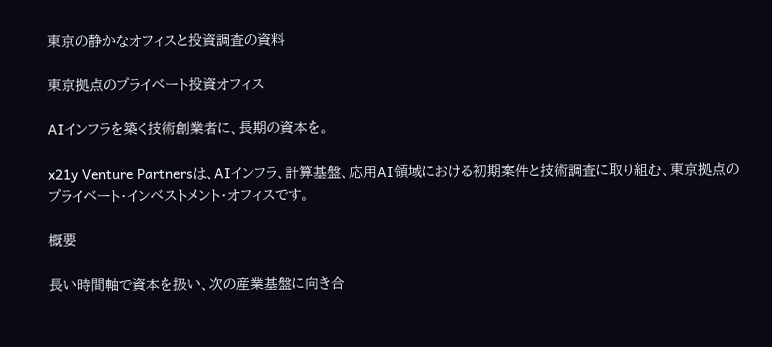東京の静かなオフィスと投資調査の資料

東京拠点のプライベート投資オフィス

AIインフラを築く技術創業者に、長期の資本を。

x21y Venture Partnersは、AIインフラ、計算基盤、応用AI領域における初期案件と技術調査に取り組む、東京拠点のプライベート・インベストメント・オフィスです。

概要

長い時間軸で資本を扱い、次の産業基盤に向き合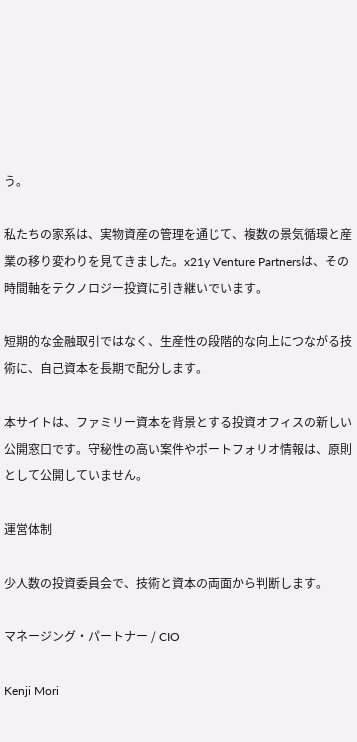う。

私たちの家系は、実物資産の管理を通じて、複数の景気循環と産業の移り変わりを見てきました。x21y Venture Partnersは、その時間軸をテクノロジー投資に引き継いでいます。

短期的な金融取引ではなく、生産性の段階的な向上につながる技術に、自己資本を長期で配分します。

本サイトは、ファミリー資本を背景とする投資オフィスの新しい公開窓口です。守秘性の高い案件やポートフォリオ情報は、原則として公開していません。

運営体制

少人数の投資委員会で、技術と資本の両面から判断します。

マネージング・パートナー / CIO

Kenji Mori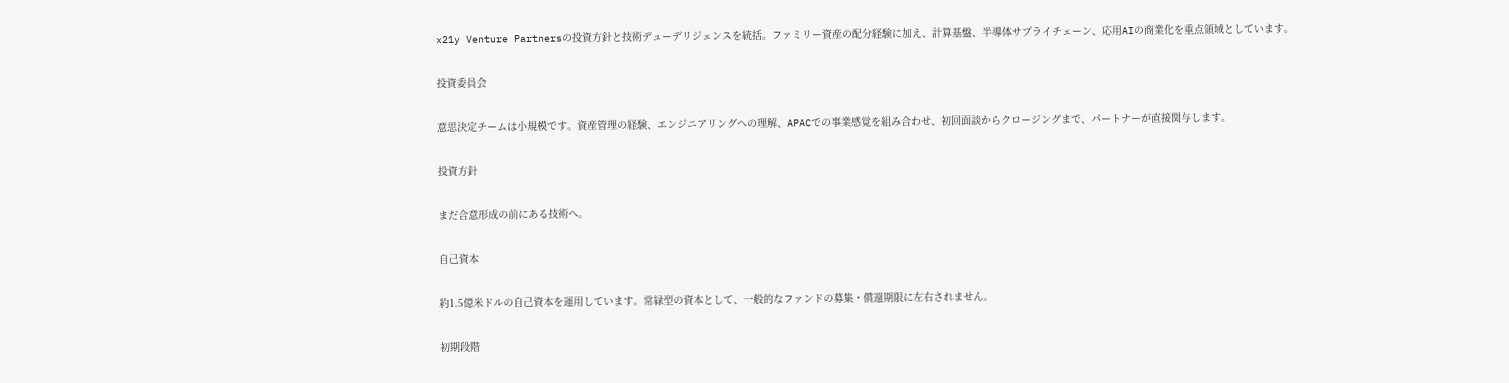x21y Venture Partnersの投資方針と技術デューデリジェンスを統括。ファミリー資産の配分経験に加え、計算基盤、半導体サプライチェーン、応用AIの商業化を重点領域としています。

投資委員会

意思決定チームは小規模です。資産管理の経験、エンジニアリングへの理解、APACでの事業感覚を組み合わせ、初回面談からクロージングまで、パートナーが直接関与します。

投資方針

まだ合意形成の前にある技術へ。

自己資本

約1.5億米ドルの自己資本を運用しています。常緑型の資本として、一般的なファンドの募集・償還期限に左右されません。

初期段階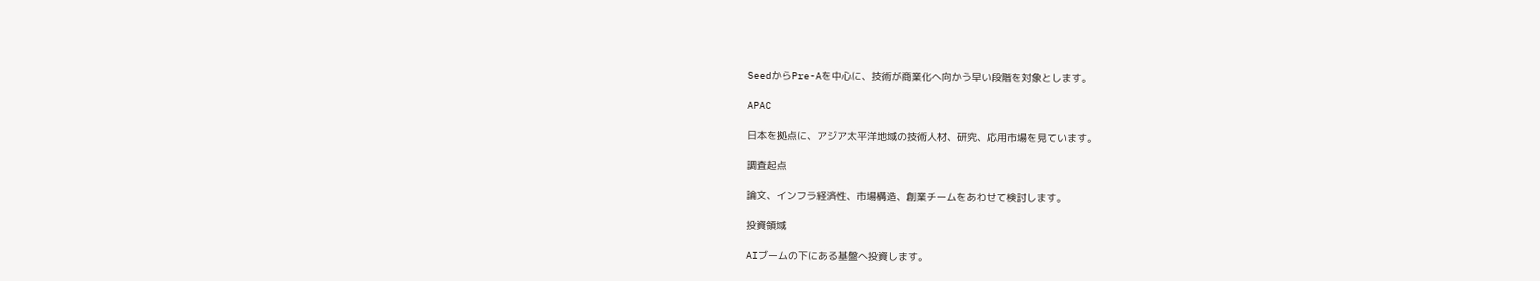SeedからPre-Aを中心に、技術が商業化へ向かう早い段階を対象とします。

APAC

日本を拠点に、アジア太平洋地域の技術人材、研究、応用市場を見ています。

調査起点

論文、インフラ経済性、市場構造、創業チームをあわせて検討します。

投資領域

AIブームの下にある基盤へ投資します。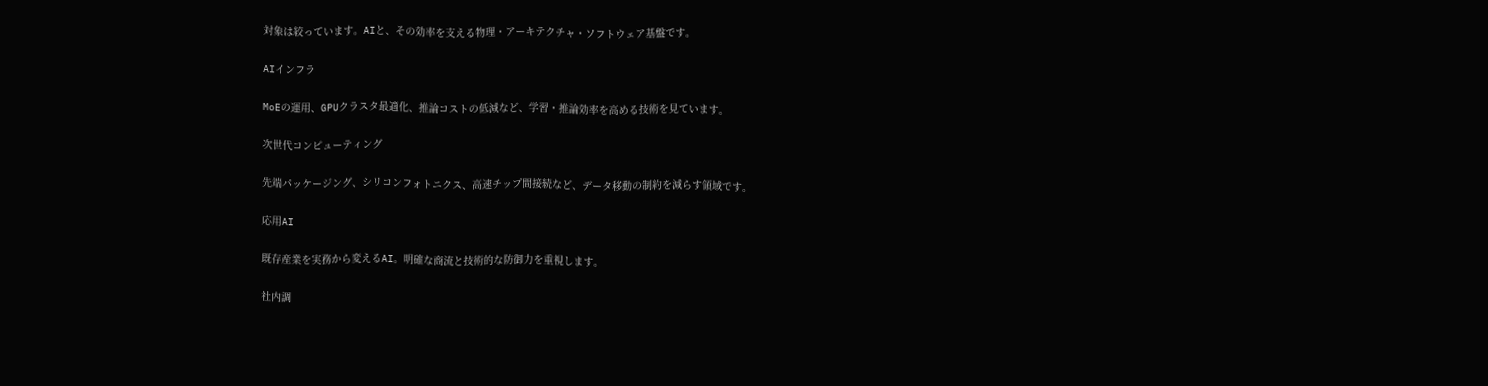対象は絞っています。AIと、その効率を支える物理・アーキテクチャ・ソフトウェア基盤です。

AIインフラ

MoEの運用、GPUクラスタ最適化、推論コストの低減など、学習・推論効率を高める技術を見ています。

次世代コンピューティング

先端パッケージング、シリコンフォトニクス、高速チップ間接続など、データ移動の制約を減らす領域です。

応用AI

既存産業を実務から変えるAI。明確な商流と技術的な防御力を重視します。

社内調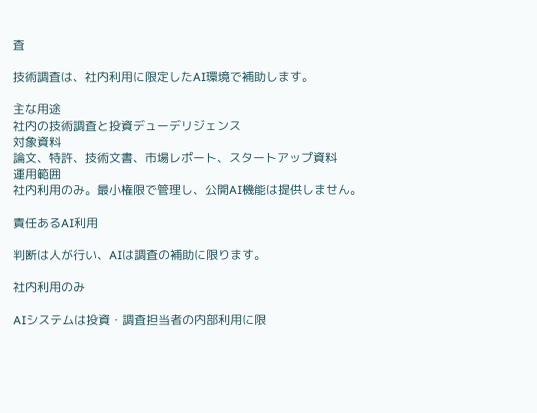査

技術調査は、社内利用に限定したAI環境で補助します。

主な用途
社内の技術調査と投資デューデリジェンス
対象資料
論文、特許、技術文書、市場レポート、スタートアップ資料
運用範囲
社内利用のみ。最小権限で管理し、公開AI機能は提供しません。

責任あるAI利用

判断は人が行い、AIは調査の補助に限ります。

社内利用のみ

AIシステムは投資・調査担当者の内部利用に限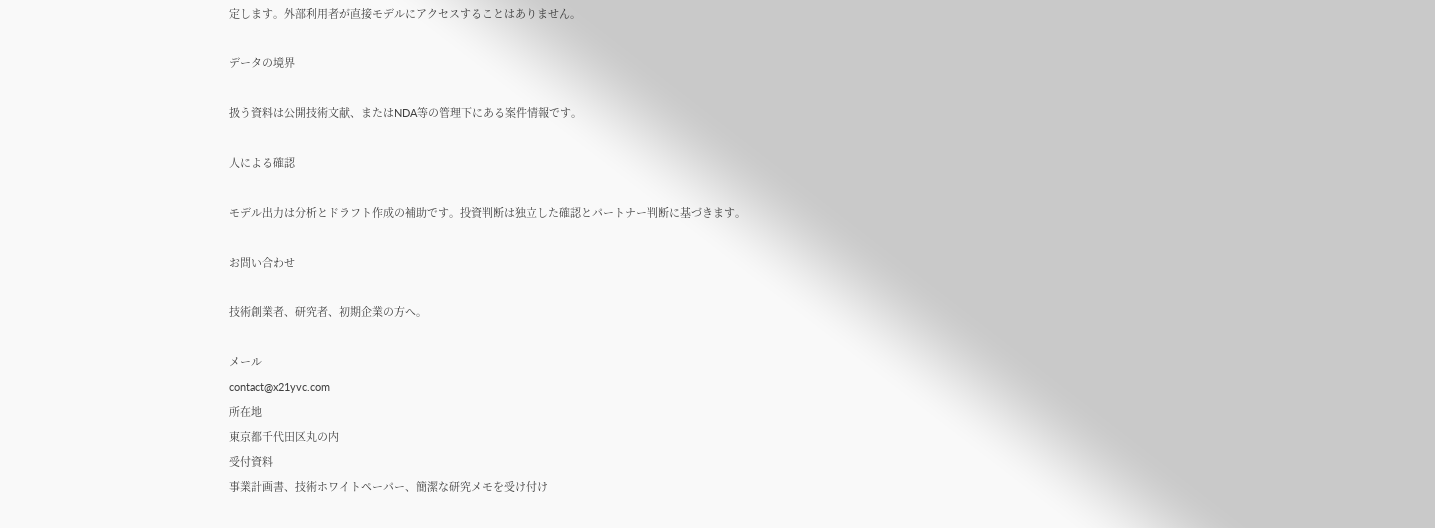定します。外部利用者が直接モデルにアクセスすることはありません。

データの境界

扱う資料は公開技術文献、またはNDA等の管理下にある案件情報です。

人による確認

モデル出力は分析とドラフト作成の補助です。投資判断は独立した確認とパートナー判断に基づきます。

お問い合わせ

技術創業者、研究者、初期企業の方へ。

メール
contact@x21yvc.com
所在地
東京都千代田区丸の内
受付資料
事業計画書、技術ホワイトペーパー、簡潔な研究メモを受け付け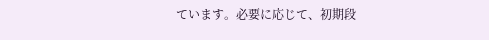ています。必要に応じて、初期段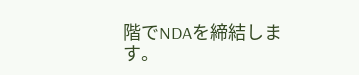階でNDAを締結します。